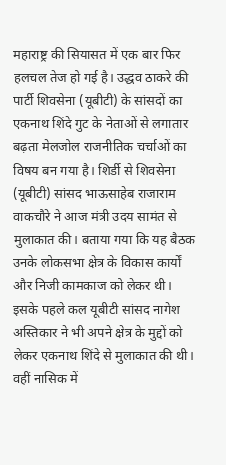महाराष्ट्र की सियासत में एक बार फिर हलचल तेज हो गई है। उद्धव ठाकरे की पार्टी शिवसेना (यूबीटी) के सांसदों का एकनाथ शिंदे गुट के नेताओं से लगातार बढ़ता मेलजोल राजनीतिक चर्चाओं का विषय बन गया है। शिर्डी से शिवसेना (यूबीटी) सांसद भाऊसाहेब राजाराम वाकचौरे ने आज मंत्री उदय सामंत से मुलाकात की। बताया गया कि यह बैठक उनके लोकसभा क्षेत्र के विकास कार्यों और निजी कामकाज को लेकर थी। इसके पहले कल यूबीटी सांसद नागेश अस्तिकार ने भी अपने क्षेत्र के मुद्दों को लेकर एकनाथ शिंदे से मुलाकात की थी। वहीं नासिक में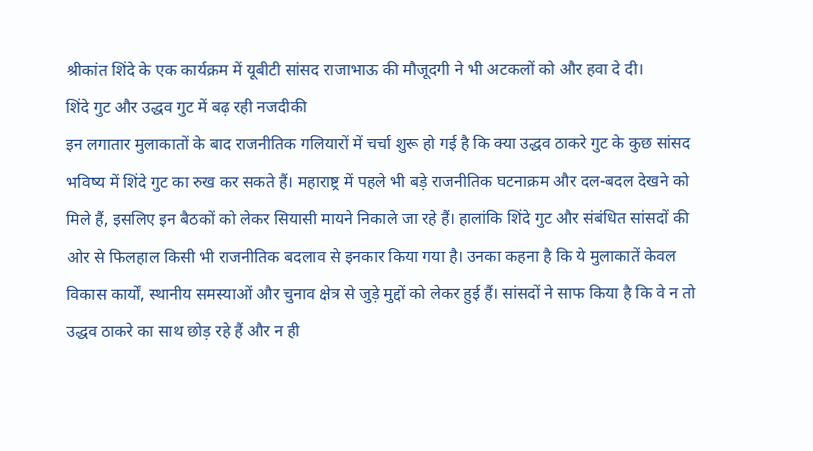श्रीकांत शिंदे के एक कार्यक्रम में यूबीटी सांसद राजाभाऊ की मौजूदगी ने भी अटकलों को और हवा दे दी।
शिंदे गुट और उद्धव गुट में बढ़ रही नजदीकी
इन लगातार मुलाकातों के बाद राजनीतिक गलियारों में चर्चा शुरू हो गई है कि क्या उद्धव ठाकरे गुट के कुछ सांसद भविष्य में शिंदे गुट का रुख कर सकते हैं। महाराष्ट्र में पहले भी बड़े राजनीतिक घटनाक्रम और दल-बदल देखने को मिले हैं, इसलिए इन बैठकों को लेकर सियासी मायने निकाले जा रहे हैं। हालांकि शिंदे गुट और संबंधित सांसदों की ओर से फिलहाल किसी भी राजनीतिक बदलाव से इनकार किया गया है। उनका कहना है कि ये मुलाकातें केवल विकास कार्यों, स्थानीय समस्याओं और चुनाव क्षेत्र से जुड़े मुद्दों को लेकर हुई हैं। सांसदों ने साफ किया है कि वे न तो उद्धव ठाकरे का साथ छोड़ रहे हैं और न ही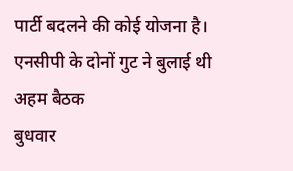पार्टी बदलने की कोई योजना है।
एनसीपी के दोनों गुट ने बुलाई थी अहम बैठक
बुधवार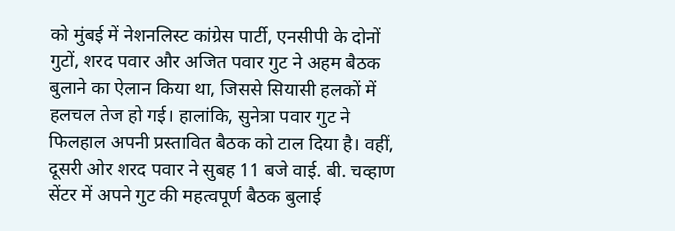को मुंबई में नेशनलिस्ट कांग्रेस पार्टी, एनसीपी के दोनों गुटों, शरद पवार और अजित पवार गुट ने अहम बैठक बुलाने का ऐलान किया था, जिससे सियासी हलकों में हलचल तेज हो गई। हालांकि, सुनेत्रा पवार गुट ने फिलहाल अपनी प्रस्तावित बैठक को टाल दिया है। वहीं, दूसरी ओर शरद पवार ने सुबह 11 बजे वाई. बी. चव्हाण सेंटर में अपने गुट की महत्वपूर्ण बैठक बुलाई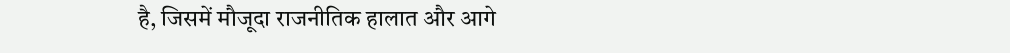है, जिसमें मौजूदा राजनीतिक हालात और आगे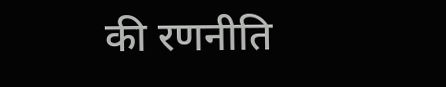की रणनीति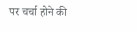पर चर्चा होने की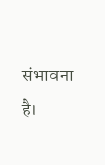संभावना है।